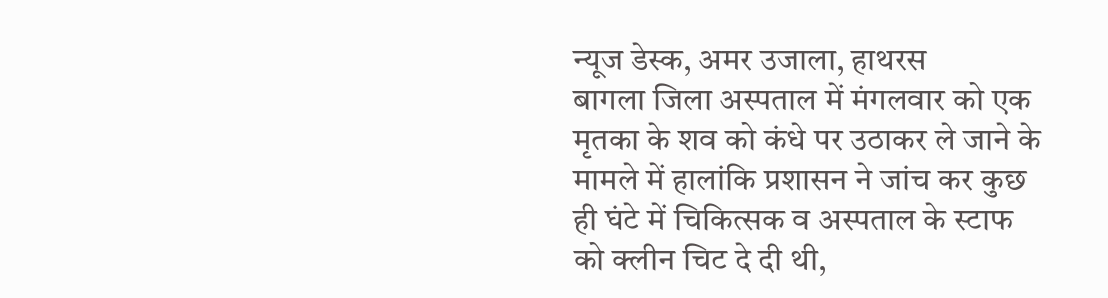न्यूज डेस्क, अमर उजाला, हाथरस
बागला जिला अस्पताल में मंगलवार को एक मृतका के शव को कंधे पर उठाकर ले जाने के मामले में हालांकि प्रशासन ने जांच कर कुछ ही घंटे में चिकित्सक व अस्पताल के स्टाफ को क्लीन चिट दे दी थी,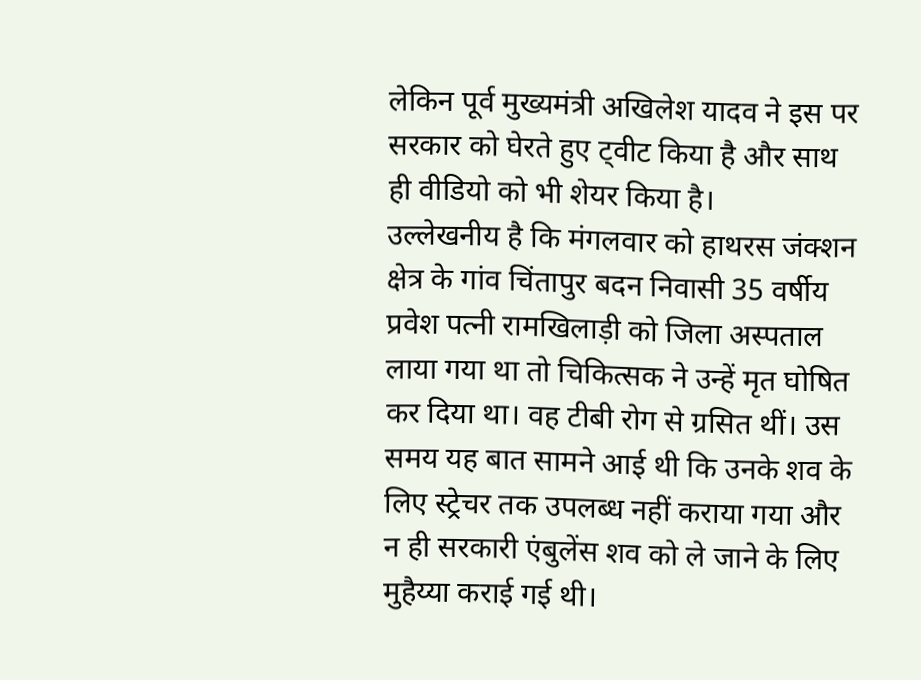लेकिन पूर्व मुख्यमंत्री अखिलेश यादव ने इस पर सरकार को घेरते हुए ट्वीट किया है और साथ ही वीडियो को भी शेयर किया है।
उल्लेखनीय है कि मंगलवार को हाथरस जंक्शन क्षेत्र के गांव चिंतापुर बदन निवासी 35 वर्षीय प्रवेश पत्नी रामखिलाड़ी को जिला अस्पताल लाया गया था तो चिकित्सक ने उन्हें मृत घोषित कर दिया था। वह टीबी रोग से ग्रसित थीं। उस समय यह बात सामने आई थी कि उनके शव के लिए स्ट्रेचर तक उपलब्ध नहीं कराया गया और न ही सरकारी एंबुलेंस शव को ले जाने के लिए मुहैय्या कराई गई थी।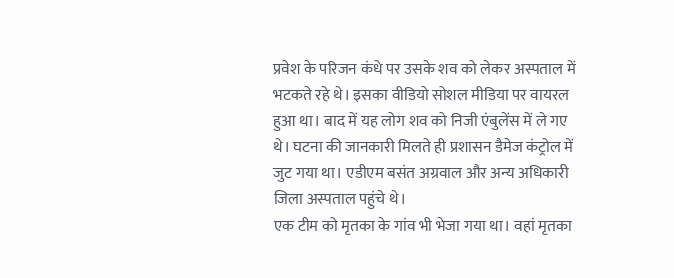प्रवेश के परिजन कंधे पर उसके शव को लेकर अस्पताल में भटकते रहे थे। इसका वीडियो सोशल मीडिया पर वायरल हुआ था। बाद में यह लोग शव को निजी एंबुलेंस में ले गए थे। घटना की जानकारी मिलते ही प्रशासन डैमेज कंट्रोल में जुट गया था। एडीएम बसंत अग्रवाल और अन्य अधिकारी जिला अस्पताल पहुंचे थे।
एक टीम को मृतका के गांव भी भेजा गया था। वहां मृतका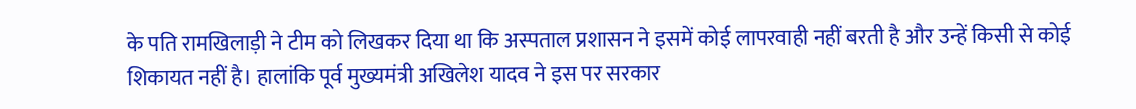के पति रामखिलाड़ी ने टीम को लिखकर दिया था कि अस्पताल प्रशासन ने इसमें कोई लापरवाही नहीं बरती है और उन्हें किसी से कोई शिकायत नहीं है। हालांकि पूर्व मुख्यमंत्री अखिलेश यादव ने इस पर सरकार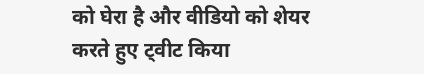को घेरा है और वीडियो को शेयर करते हुए ट्वीट किया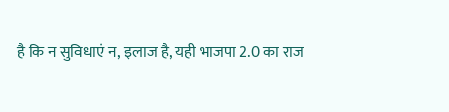है कि न सुविधाएं न, इलाज है, यही भाजपा 2.0 का राज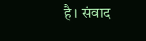है। संवाद